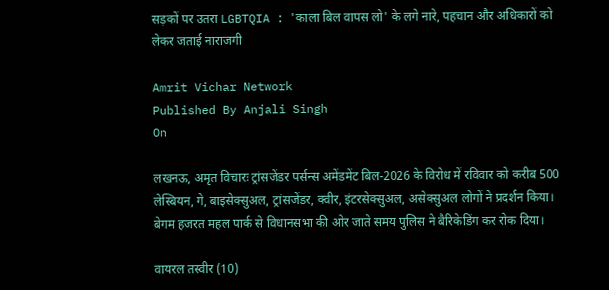सड़कों पर उतरा LGBTQIA : 'काला बिल वापस लो' के लगे नारे, पहचान और अधिकारों को लेकर जताई नाराजगी

Amrit Vichar Network
Published By Anjali Singh
On

लखनऊ, अमृत विचारः ट्रांसजेंडर पर्सन्स अमेंडमेंट बिल-2026 के विरोध में रविवार को करीब 500 लेस्बियन, गे, बाइसेक्सुअल, ट्रांसजेंडर, क्वीर, इंटरसेक्सुअल, असेक्सुअल लोगों ने प्रदर्शन किया। बेगम हजरत महल पार्क से विधानसभा की ओर जाते समय पुलिस ने बैरिकेडिंग कर रोक दिया।

वायरल तस्वीर (10)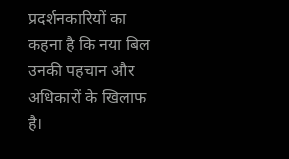प्रदर्शनकारियों का कहना है कि नया बिल उनकी पहचान और अधिकारों के खिलाफ है।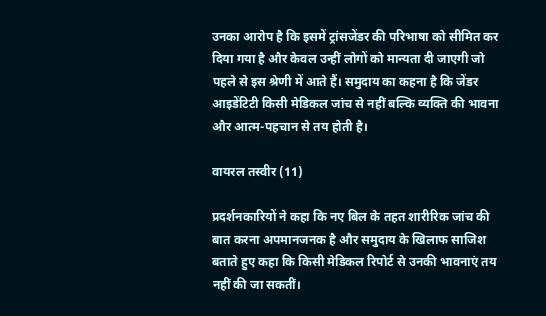उनका आरोप है कि इसमें ट्रांसजेंडर की परिभाषा को सीमित कर दिया गया है और केवल उन्हीं लोगों को मान्यता दी जाएगी जो पहले से इस श्रेणी में आते हैं। समुदाय का कहना है कि जेंडर आइडेंटिटी किसी मेडिकल जांच से नहीं बल्कि व्यक्ति की भावना और आत्म-पहचान से तय होती है।

वायरल तस्वीर (11)

प्रदर्शनकारियों ने कहा कि नए बिल के तहत शारीरिक जांच की बात करना अपमानजनक है और समुदाय के खिलाफ साजिश बताते हुए कहा कि किसी मेडिकल रिपोर्ट से उनकी भावनाएं तय नहीं की जा सकतीं।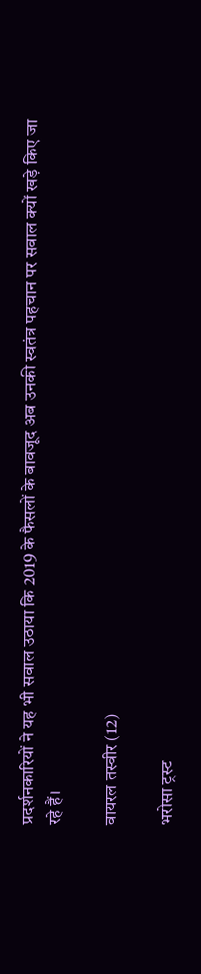प्रदर्शनकारियों ने यह भी सवाल उठाया कि 2019 के फैसलों के बावजूद अब उनकी स्वतंत्र पहचान पर सवाल क्यों खड़े किए जा रहे हैं।

वायरल तस्वीर (12)

भरोसा ट्रस्ट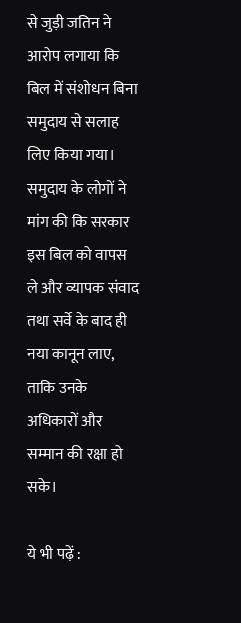से जुड़ी जतिन ने आरोप लगाया कि बिल में संशोधन बिना समुदाय से सलाह लिए किया गया। समुदाय के लोगों ने मांग की कि सरकार इस बिल को वापस ले और व्यापक संवाद तथा सर्वे के बाद ही नया कानून लाए, ताकि उनके अधिकारों और सम्मान की रक्षा हो सके।

ये भी पढ़ें :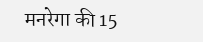मनरेगा की 15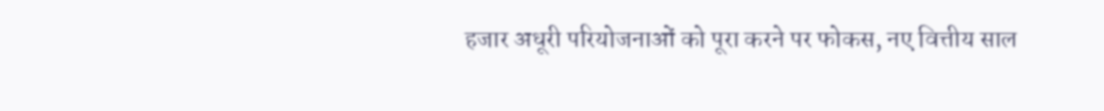हजार अधूरी परियोजनाओं को पूरा करने पर फोकस, नए वित्तीय साल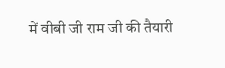में वीबी जी राम जी की तैयारी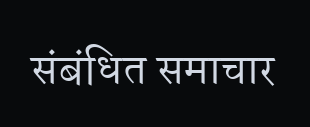संबंधित समाचार